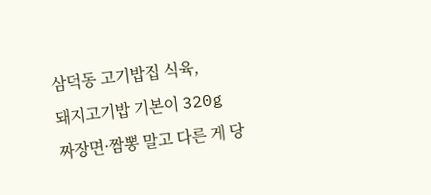삼덕동 고기밥집 식육,
돼지고기밥 기본이 320g
짜장면·짬뽕 말고 다른 게 당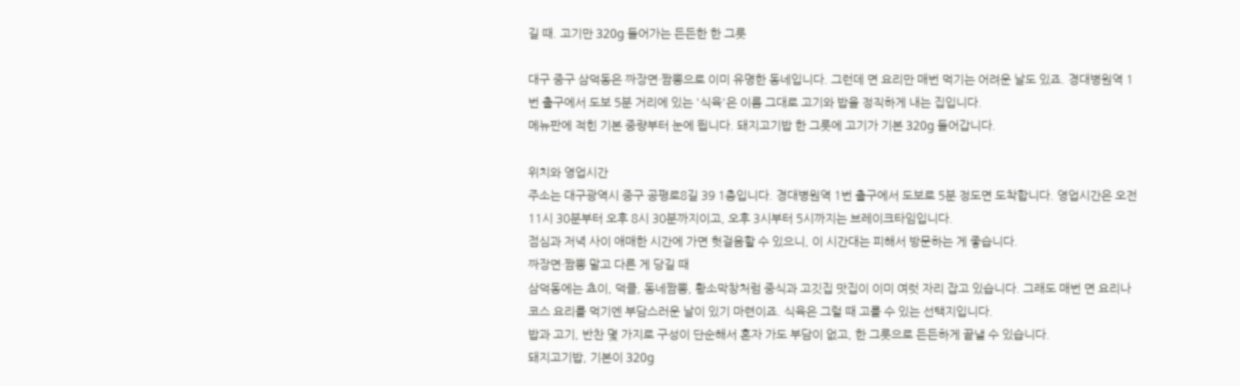길 때. 고기만 320g 들어가는 든든한 한 그릇

대구 중구 삼덕동은 짜장면·짬뽕으로 이미 유명한 동네입니다. 그런데 면 요리만 매번 먹기는 어려운 날도 있죠. 경대병원역 1번 출구에서 도보 5분 거리에 있는 '식육'은 이름 그대로 고기와 밥을 정직하게 내는 집입니다.
메뉴판에 적힌 기본 중량부터 눈에 띕니다. 돼지고기밥 한 그릇에 고기가 기본 320g 들어갑니다.

위치와 영업시간
주소는 대구광역시 중구 공평로8길 39 1층입니다. 경대병원역 1번 출구에서 도보로 5분 정도면 도착합니다. 영업시간은 오전 11시 30분부터 오후 8시 30분까지이고, 오후 3시부터 5시까지는 브레이크타임입니다.
점심과 저녁 사이 애매한 시간에 가면 헛걸음할 수 있으니, 이 시간대는 피해서 방문하는 게 좋습니다.
짜장면·짬뽕 말고 다른 게 당길 때
삼덕동에는 쵸이, 덕클, 동네짬뽕, 황소막창처럼 중식과 고깃집 맛집이 이미 여럿 자리 잡고 있습니다. 그래도 매번 면 요리나 코스 요리를 먹기엔 부담스러운 날이 있기 마련이죠. 식육은 그럴 때 고를 수 있는 선택지입니다.
밥과 고기, 반찬 몇 가지로 구성이 단순해서 혼자 가도 부담이 없고, 한 그릇으로 든든하게 끝낼 수 있습니다.
돼지고기밥, 기본이 320g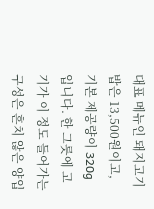대표 메뉴인 돼지고기밥은 13,500원이고, 기본 제공량이 320g입니다. 한 그릇에 고기가 이 정도 들어가는 구성은 흔치 않은 양입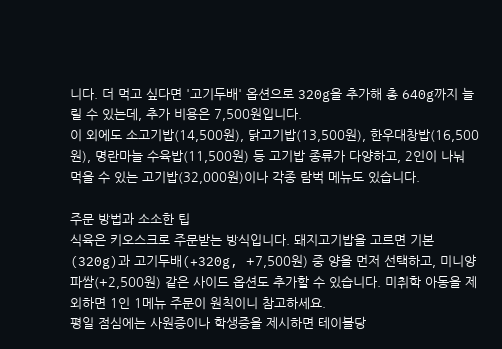니다. 더 먹고 싶다면 '고기두배' 옵션으로 320g을 추가해 총 640g까지 늘릴 수 있는데, 추가 비용은 7,500원입니다.
이 외에도 소고기밥(14,500원), 닭고기밥(13,500원), 한우대창밥(16,500원), 명란마늘 수육밥(11,500원) 등 고기밥 종류가 다양하고, 2인이 나눠 먹을 수 있는 고기밥(32,000원)이나 각종 람벅 메뉴도 있습니다.

주문 방법과 소소한 팁
식육은 키오스크로 주문받는 방식입니다. 돼지고기밥을 고르면 기본(320g)과 고기두배(+320g, +7,500원) 중 양을 먼저 선택하고, 미니양파쌈(+2,500원) 같은 사이드 옵션도 추가할 수 있습니다. 미취학 아동을 제외하면 1인 1메뉴 주문이 원칙이니 참고하세요.
평일 점심에는 사원증이나 학생증을 제시하면 테이블당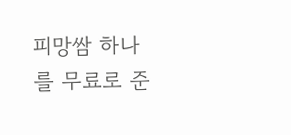피망쌈 하나를 무료로 준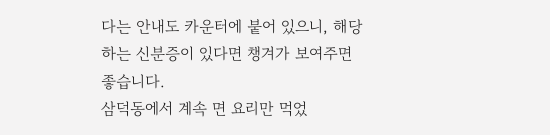다는 안내도 카운터에 붙어 있으니, 해당하는 신분증이 있다면 챙겨가 보여주면 좋습니다.
삼덕동에서 계속 면 요리만 먹었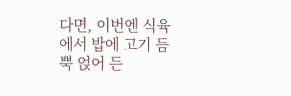다면, 이번엔 식육에서 밥에 고기 듬뿍 얹어 든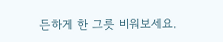든하게 한 그릇 비워보세요.